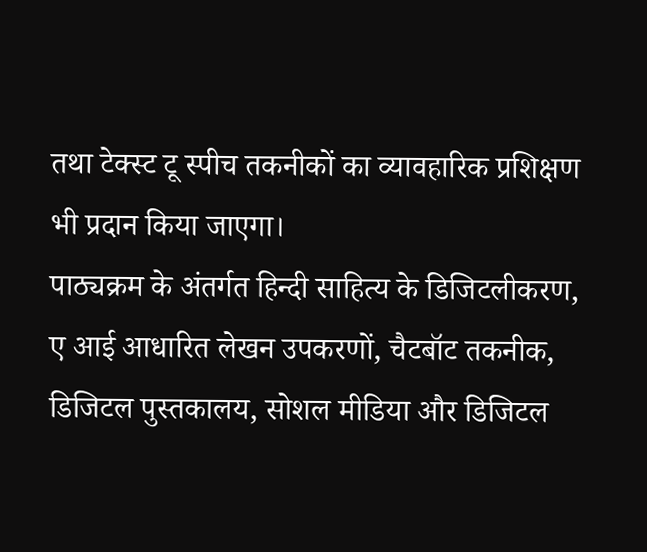तथा टेक्स्ट टू स्पीच तकनीकों का व्यावहारिक प्रशिक्षण भी प्रदान किया जाएगा।
पाठ्यक्रम के अंतर्गत हिन्दी साहित्य के डिजिटलीकरण,
ए आई आधारित लेखन उपकरणों, चैटबॉट तकनीक, डिजिटल पुस्तकालय, सोशल मीडिया और डिजिटल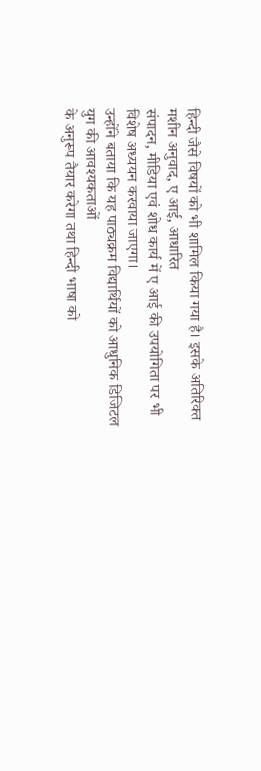हिन्दी जैसे विषयों को भी शामिल किया गया है। इसके अतिरिक्त मशीन अनुवाद, ए आई, आधारित
संपादन, मीडिया एवं शोध कार्य में ए आई की उपयोगिता पर भी विशेष अध्ययन करवाया जाएगा।
उन्होंने बताया कि यह पाठ्यक्रम विद्यार्थियों को आधुनिक डिजिटल युग की आवश्यकताओं
के अनुरूप तैयार करेगा तथा हिन्दी भाषा को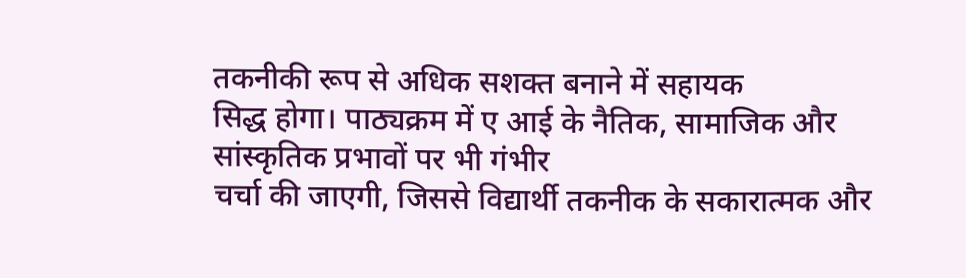तकनीकी रूप से अधिक सशक्त बनाने में सहायक
सिद्ध होगा। पाठ्यक्रम में ए आई के नैतिक, सामाजिक और सांस्कृतिक प्रभावों पर भी गंभीर
चर्चा की जाएगी, जिससे विद्यार्थी तकनीक के सकारात्मक और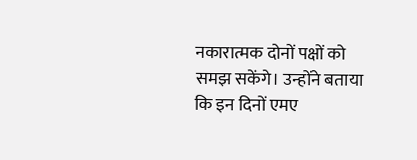नकारात्मक दोनों पक्षों को
समझ सकेंगे। उन्होंने बताया कि इन दिनों एमए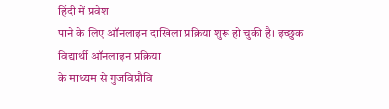हिंदी में प्रवेश
पाने के लिए ऑनलाइन दाखिला प्रक्रिया शुरू हो चुकी है। इच्छुक विद्यार्थी ऑनलाइन प्रक्रिया
के माध्यम से गुजविप्रौवि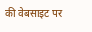की वेबसाइट पर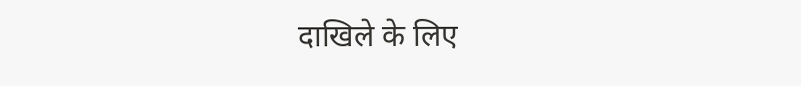दाखिले के लिए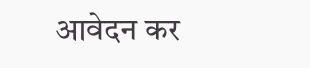आवेदन कर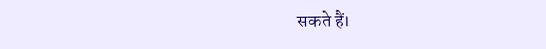सकते हैं।